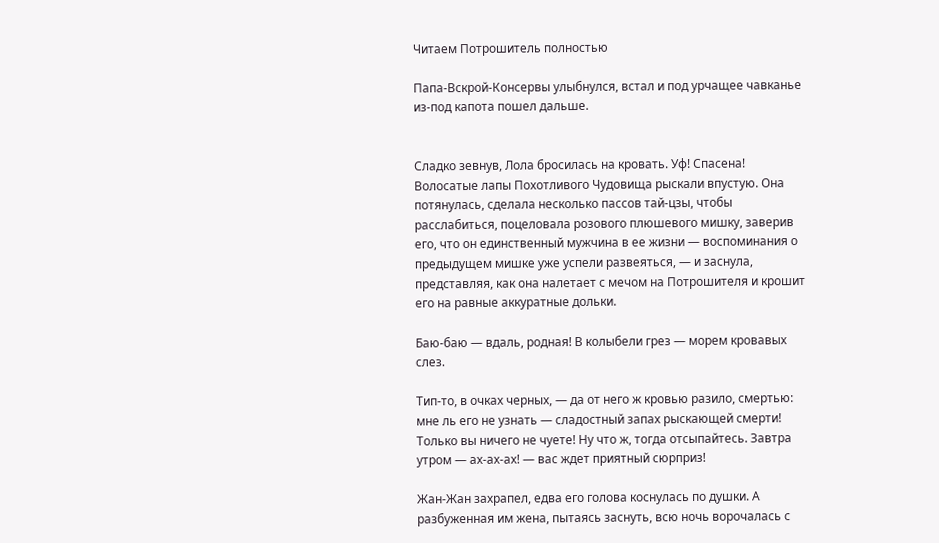Читаем Потрошитель полностью

Папа-Вскрой-Консервы улыбнулся, встал и под урчащее чавканье из-под капота пошел дальше.


Сладко зевнув, Лола бросилась на кровать. Уф! Спасена! Волосатые лапы Похотливого Чудовища рыскали впустую. Она потянулась, сделала несколько пассов тай-цзы, чтобы расслабиться, поцеловала розового плюшевого мишку, заверив его, что он единственный мужчина в ее жизни — воспоминания о предыдущем мишке уже успели развеяться, — и заснула, представляя, как она налетает с мечом на Потрошителя и крошит его на равные аккуратные дольки.

Баю-баю — вдаль, родная! В колыбели грез — морем кровавых слез.

Тип-то, в очках черных, — да от него ж кровью разило, смертью: мне ль его не узнать — сладостный запах рыскающей смерти! Только вы ничего не чуете! Ну что ж, тогда отсыпайтесь. Завтра утром — ах-ах-ах! — вас ждет приятный сюрприз!

Жан-Жан захрапел, едва его голова коснулась по душки. А разбуженная им жена, пытаясь заснуть, всю ночь ворочалась с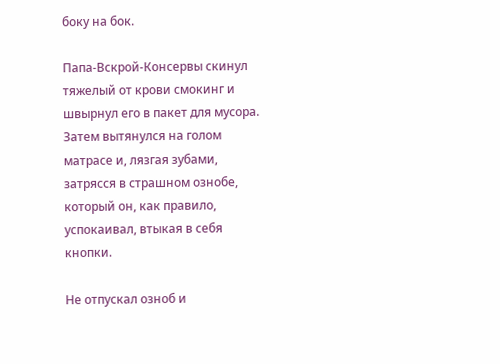боку на бок.

Папа-Вскрой-Консервы скинул тяжелый от крови смокинг и швырнул его в пакет для мусора. Затем вытянулся на голом матрасе и, лязгая зубами, затрясся в страшном ознобе, который он, как правило, успокаивал, втыкая в себя кнопки.

Не отпускал озноб и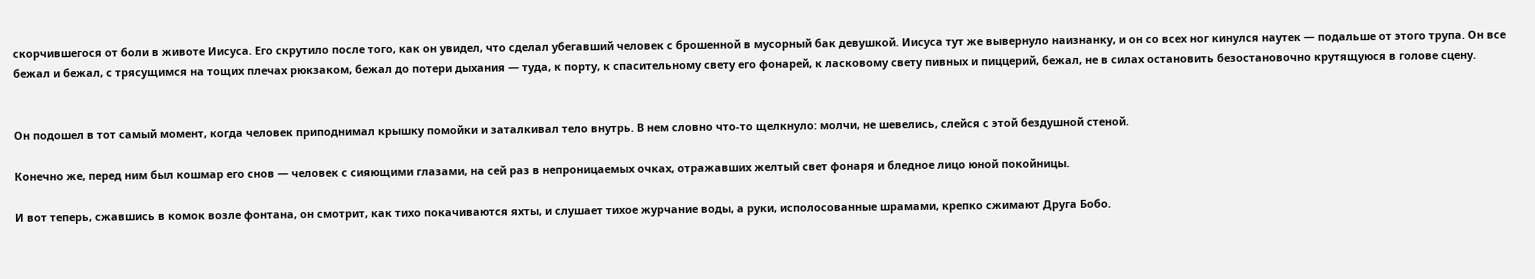скорчившегося от боли в животе Иисуса. Его скрутило после того, как он увидел, что сделал убегавший человек с брошенной в мусорный бак девушкой. Иисуса тут же вывернуло наизнанку, и он со всех ног кинулся наутек — подальше от этого трупа. Он все бежал и бежал, с трясущимся на тощих плечах рюкзаком, бежал до потери дыхания — туда, к порту, к спасительному свету его фонарей, к ласковому свету пивных и пиццерий, бежал, не в силах остановить безостановочно крутящуюся в голове сцену.


Он подошел в тот самый момент, когда человек приподнимал крышку помойки и заталкивал тело внутрь. В нем словно что-то щелкнуло: молчи, не шевелись, слейся с этой бездушной стеной.

Конечно же, перед ним был кошмар его снов — человек с сияющими глазами, на сей раз в непроницаемых очках, отражавших желтый свет фонаря и бледное лицо юной покойницы.

И вот теперь, сжавшись в комок возле фонтана, он смотрит, как тихо покачиваются яхты, и слушает тихое журчание воды, а руки, исполосованные шрамами, крепко сжимают Друга Бобо.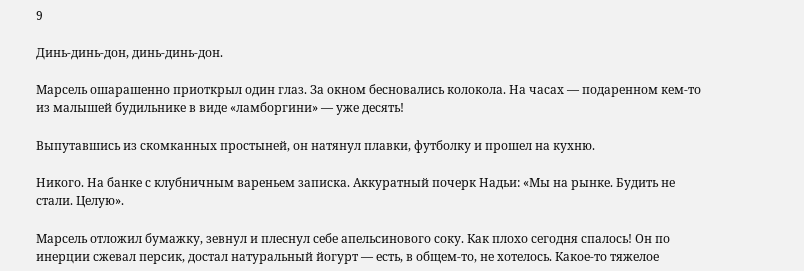9

Динь-динь-дон, динь-динь-дон.

Марсель ошарашенно приоткрыл один глаз. За окном бесновались колокола. На часах — подаренном кем-то из малышей будильнике в виде «ламборгини» — уже десять!

Выпутавшись из скомканных простыней, он натянул плавки, футболку и прошел на кухню.

Никого. На банке с клубничным вареньем записка. Аккуратный почерк Надьи: «Мы на рынке. Будить не стали. Целую».

Марсель отложил бумажку, зевнул и плеснул себе апельсинового соку. Как плохо сегодня спалось! Он по инерции сжевал персик, достал натуральный йогурт — есть, в общем-то, не хотелось. Какое-то тяжелое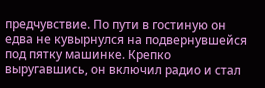предчувствие. По пути в гостиную он едва не кувырнулся на подвернувшейся под пятку машинке. Крепко выругавшись, он включил радио и стал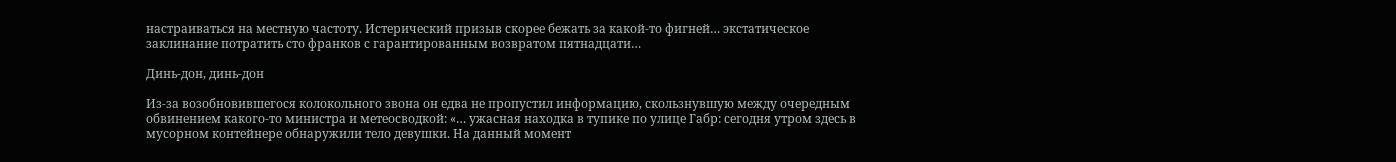настраиваться на местную частоту. Истерический призыв скорее бежать за какой-то фигней… экстатическое заклинание потратить сто франков с гарантированным возвратом пятнадцати…

Динь-дон, динь-дон

Из-за возобновившегося колокольного звона он едва не пропустил информацию, скользнувшую между очередным обвинением какого-то министра и метеосводкой: «… ужасная находка в тупике по улице Габр: сегодня утром здесь в мусорном контейнере обнаружили тело девушки. На данный момент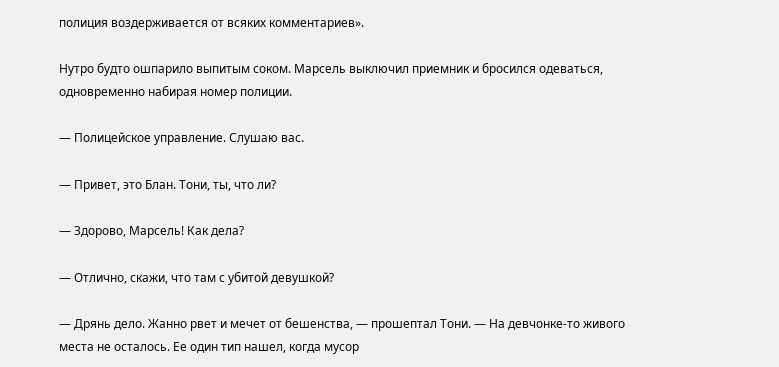полиция воздерживается от всяких комментариев».

Нутро будто ошпарило выпитым соком. Марсель выключил приемник и бросился одеваться, одновременно набирая номер полиции.

— Полицейское управление. Слушаю вас.

— Привет, это Блан. Тони, ты, что ли?

— Здорово, Марсель! Как дела?

— Отлично, скажи, что там с убитой девушкой?

— Дрянь дело. Жанно рвет и мечет от бешенства, — прошептал Тони. — На девчонке-то живого места не осталось. Ее один тип нашел, когда мусор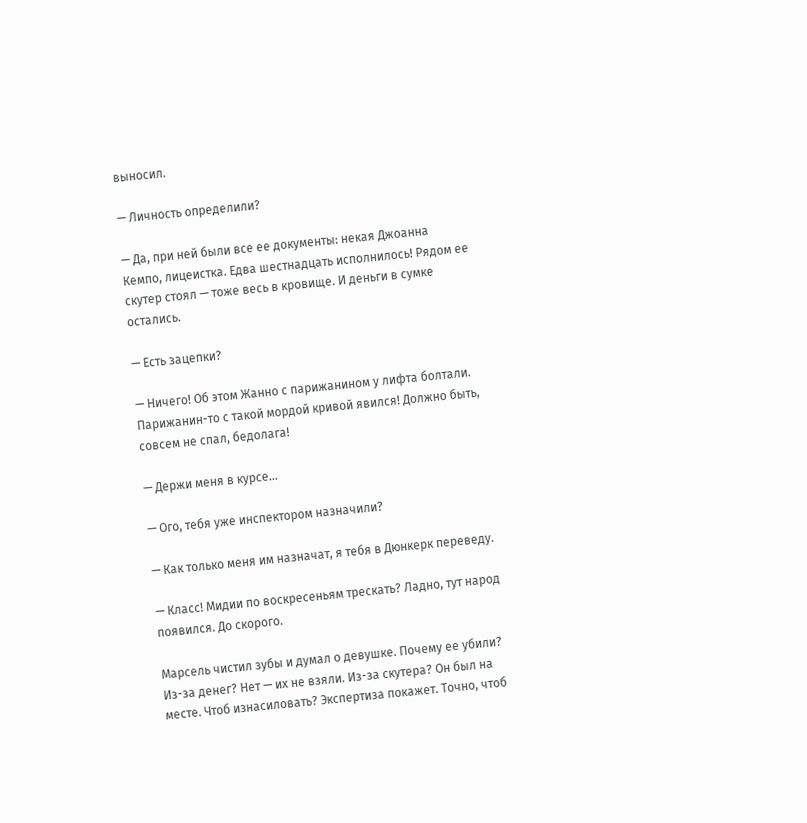выносил.

— Личность определили?

— Да, при ней были все ее документы: некая Джоанна Кемпо, лицеистка. Едва шестнадцать исполнилось! Рядом ее скутер стоял — тоже весь в кровище. И деньги в сумке остались.

— Есть зацепки?

— Ничего! Об этом Жанно с парижанином у лифта болтали. Парижанин-то с такой мордой кривой явился! Должно быть, совсем не спал, бедолага!

— Держи меня в курсе…

— Ого, тебя уже инспектором назначили?

— Как только меня им назначат, я тебя в Дюнкерк переведу.

— Класс! Мидии по воскресеньям трескать? Ладно, тут народ появился. До скорого.

Марсель чистил зубы и думал о девушке. Почему ее убили? Из-за денег? Нет — их не взяли. Из-за скутера? Он был на месте. Чтоб изнасиловать? Экспертиза покажет. Точно, чтоб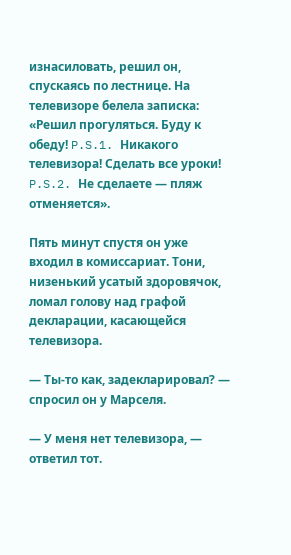изнасиловать, решил он, спускаясь по лестнице. На телевизоре белела записка: «Решил прогуляться. Буду к обеду! P.S.1. Никакого телевизора! Сделать все уроки! P.S.2. Не сделаете — пляж отменяется».

Пять минут спустя он уже входил в комиссариат. Тони, низенький усатый здоровячок, ломал голову над графой декларации, касающейся телевизора.

— Ты-то как, задекларировал? — спросил он у Марселя.

— У меня нет телевизора, — ответил тот.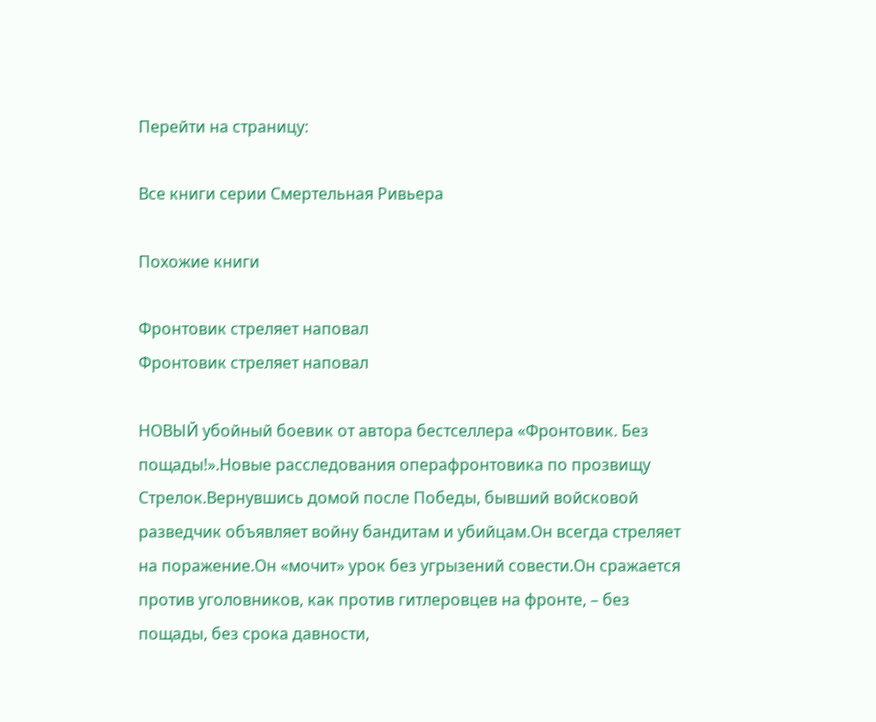Перейти на страницу:

Все книги серии Смертельная Ривьера

Похожие книги

Фронтовик стреляет наповал
Фронтовик стреляет наповал

НОВЫЙ убойный боевик от автора бестселлера «Фронтовик. Без пощады!».Новые расследования операфронтовика по прозвищу Стрелок.Вернувшись домой после Победы, бывший войсковой разведчик объявляет войну бандитам и убийцам.Он всегда стреляет на поражение.Он «мочит» урок без угрызений совести.Он сражается против уголовников, как против гитлеровцев на фронте, – без пощады, без срока давности,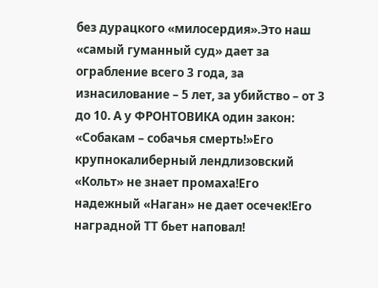без дурацкого «милосердия».Это наш «самый гуманный суд» дает за ограбление всего 3 года, за изнасилование – 5 лет, за убийство – от 3 до 10. А у ФРОНТОВИКА один закон: «Собакам – собачья смерть!»Его крупнокалиберный лендлизовский «Кольт» не знает промаха!Его надежный «Наган» не дает осечек!Его наградной ТТ бьет наповал!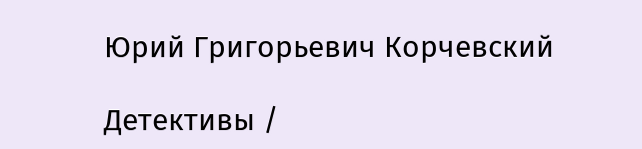Юрий Григорьевич Корчевский

Детективы /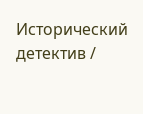Исторический детектив /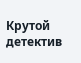Крутой детектив